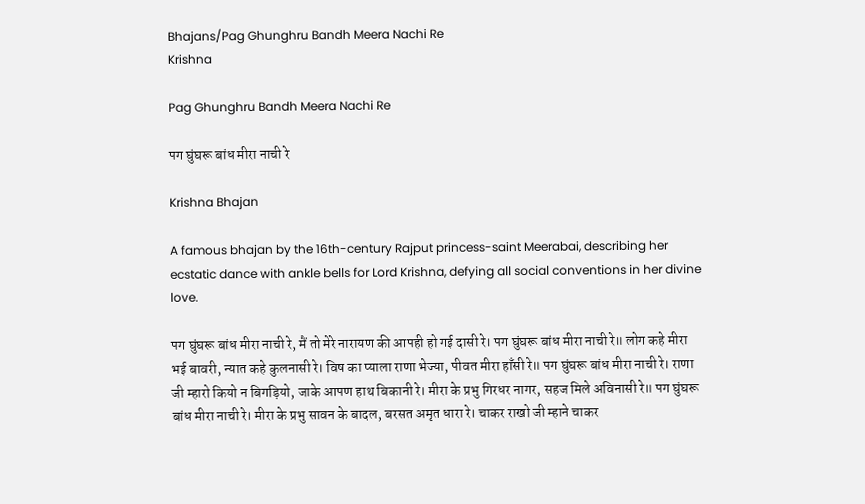Bhajans/Pag Ghunghru Bandh Meera Nachi Re
Krishna

Pag Ghunghru Bandh Meera Nachi Re

पग घुंघरू बांध मीरा नाची रे

Krishna Bhajan

A famous bhajan by the 16th-century Rajput princess-saint Meerabai, describing her ecstatic dance with ankle bells for Lord Krishna, defying all social conventions in her divine love.

पग घुंघरू बांध मीरा नाची रे, मैं तो मेरे नारायण की आपही हो गई दासी रे। पग घुंघरू बांध मीरा नाची रे॥ लोग कहे मीरा भई बावरी, न्यात कहे कुलनासी रे। विष का प्याला राणा भेज्या, पीवत मीरा हाँसी रे॥ पग घुंघरू बांध मीरा नाची रे। राणा जी म्हारो कियो न बिगड़ियो, जाके आपण हाथ बिकानी रे। मीरा के प्रभु गिरधर नागर, सहज मिले अविनासी रे॥ पग घुंघरू बांध मीरा नाची रे। मीरा के प्रभु सावन के बादल, बरसत अमृत धारा रे। चाकर राखो जी म्हाने चाकर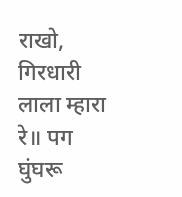राखो, गिरधारी लाला म्हारा रे॥ पग घुंघरू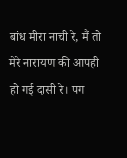बांध मीरा नाची रे, मैं तो मेरे नारायण की आपही हो गई दासी रे। पग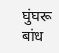घुंघरू बांध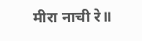मीरा नाची रे॥